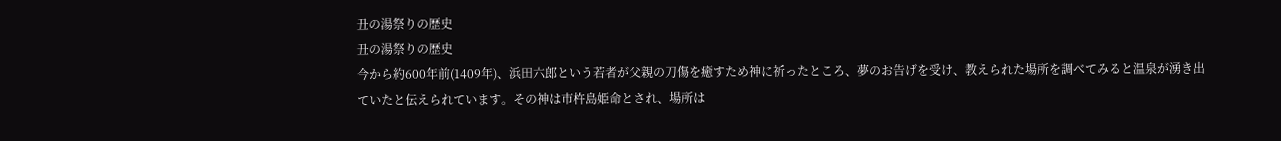丑の湯祭りの歴史
丑の湯祭りの歴史
今から約600年前(1409年)、浜田六郎という若者が父親の刀傷を癒すため神に祈ったところ、夢のお告げを受け、教えられた場所を調べてみると温泉が湧き出ていたと伝えられています。その神は市杵島姫命とされ、場所は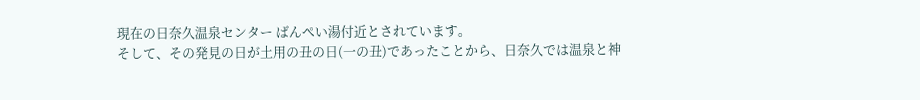現在の日奈久温泉センター ばんぺい湯付近とされています。
そして、その発見の日が土用の丑の日(一の丑)であったことから、日奈久では温泉と神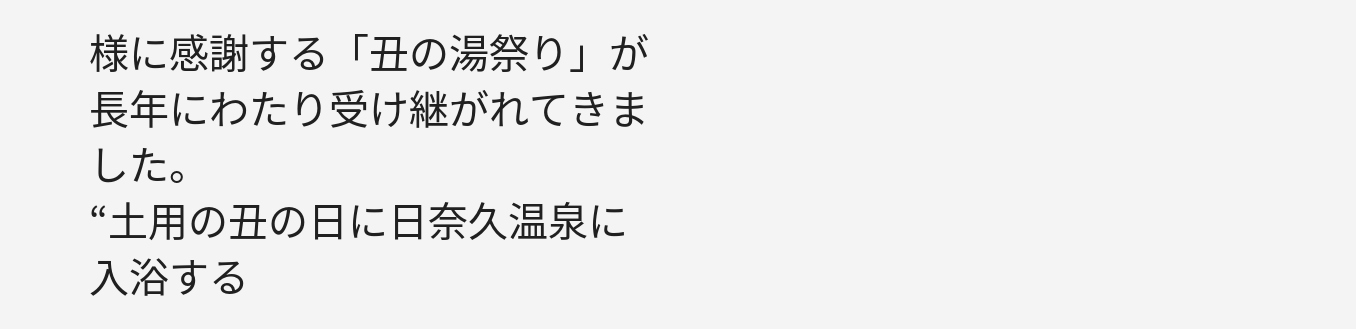様に感謝する「丑の湯祭り」が長年にわたり受け継がれてきました。
“土用の丑の日に日奈久温泉に入浴する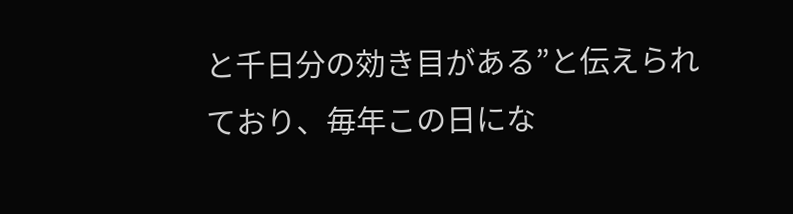と千日分の効き目がある”と伝えられており、毎年この日にな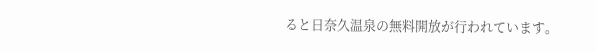ると日奈久温泉の無料開放が行われています。